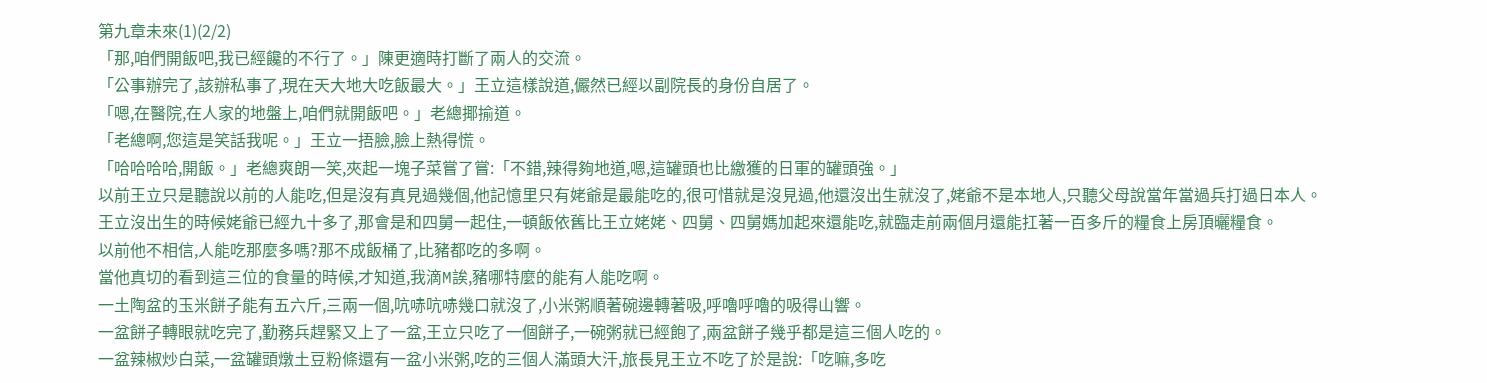第九章未來(1)(2/2)
「那,咱們開飯吧,我已經饞的不行了。」陳更適時打斷了兩人的交流。
「公事辦完了,該辦私事了,現在天大地大吃飯最大。」王立這樣說道,儼然已經以副院長的身份自居了。
「嗯,在醫院,在人家的地盤上,咱們就開飯吧。」老總揶揄道。
「老總啊,您這是笑話我呢。」王立一捂臉,臉上熱得慌。
「哈哈哈哈,開飯。」老總爽朗一笑,夾起一塊子菜嘗了嘗:「不錯,辣得夠地道,嗯,這罐頭也比繳獲的日軍的罐頭強。」
以前王立只是聽說以前的人能吃,但是沒有真見過幾個,他記憶里只有姥爺是最能吃的,很可惜就是沒見過,他還沒出生就沒了,姥爺不是本地人,只聽父母說當年當過兵打過日本人。
王立沒出生的時候姥爺已經九十多了,那會是和四舅一起住,一頓飯依舊比王立姥姥、四舅、四舅媽加起來還能吃,就臨走前兩個月還能扛著一百多斤的糧食上房頂曬糧食。
以前他不相信,人能吃那麼多嗎?那不成飯桶了,比豬都吃的多啊。
當他真切的看到這三位的食量的時候,才知道,我滴M誒,豬哪特麼的能有人能吃啊。
一土陶盆的玉米餅子能有五六斤,三兩一個,吭哧吭哧幾口就沒了,小米粥順著碗邊轉著吸,呼嚕呼嚕的吸得山響。
一盆餅子轉眼就吃完了,勤務兵趕緊又上了一盆,王立只吃了一個餅子,一碗粥就已經飽了,兩盆餅子幾乎都是這三個人吃的。
一盆辣椒炒白菜,一盆罐頭燉土豆粉條還有一盆小米粥,吃的三個人滿頭大汗,旅長見王立不吃了於是說:「吃嘛,多吃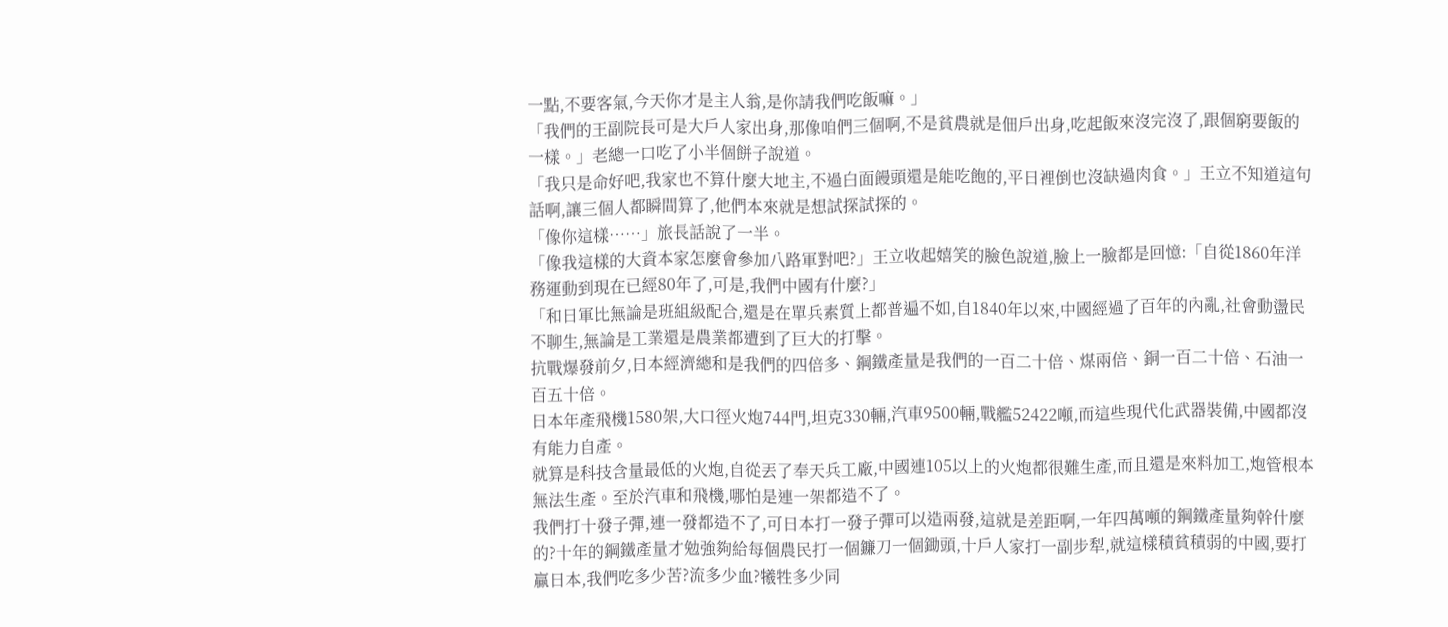一點,不要客氣,今天你才是主人翁,是你請我們吃飯嘛。」
「我們的王副院長可是大戶人家出身,那像咱們三個啊,不是貧農就是佃戶出身,吃起飯來沒完沒了,跟個窮要飯的一樣。」老總一口吃了小半個餅子說道。
「我只是命好吧,我家也不算什麼大地主,不過白面饅頭還是能吃飽的,平日裡倒也沒缺過肉食。」王立不知道這句話啊,讓三個人都瞬間算了,他們本來就是想試探試探的。
「像你這樣……」旅長話說了一半。
「像我這樣的大資本家怎麼會參加八路軍對吧?」王立收起嬉笑的臉色說道,臉上一臉都是回憶:「自從1860年洋務運動到現在已經80年了,可是,我們中國有什麼?」
「和日軍比無論是班組級配合,還是在單兵素質上都普遍不如,自1840年以來,中國經過了百年的內亂,社會動盪民不聊生,無論是工業還是農業都遭到了巨大的打擊。
抗戰爆發前夕,日本經濟總和是我們的四倍多、鋼鐵產量是我們的一百二十倍、煤兩倍、銅一百二十倍、石油一百五十倍。
日本年產飛機1580架,大口徑火炮744門,坦克330輛,汽車9500輛,戰艦52422噸,而這些現代化武器裝備,中國都沒有能力自產。
就算是科技含量最低的火炮,自從丟了奉天兵工廠,中國連105以上的火炮都很難生產,而且還是來料加工,炮管根本無法生產。至於汽車和飛機,哪怕是連一架都造不了。
我們打十發子彈,連一發都造不了,可日本打一發子彈可以造兩發,這就是差距啊,一年四萬噸的鋼鐵產量夠幹什麼的?十年的鋼鐵產量才勉強夠給每個農民打一個鐮刀一個鋤頭,十戶人家打一副步犁,就這樣積貧積弱的中國,要打贏日本,我們吃多少苦?流多少血?犧牲多少同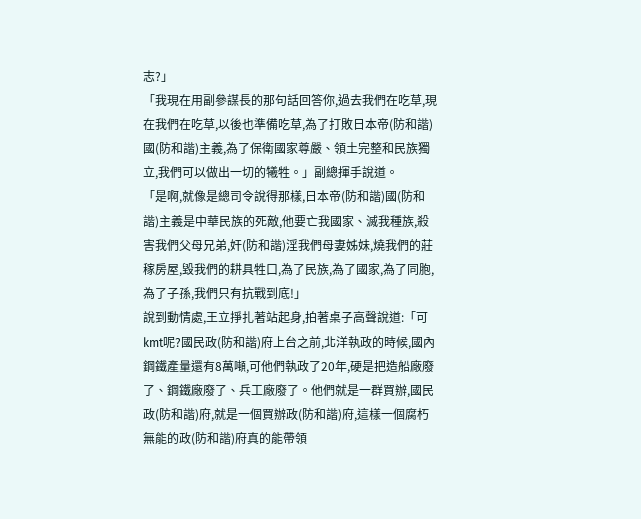志?」
「我現在用副參謀長的那句話回答你,過去我們在吃草,現在我們在吃草,以後也準備吃草,為了打敗日本帝(防和諧)國(防和諧)主義,為了保衛國家尊嚴、領土完整和民族獨立,我們可以做出一切的犧牲。」副總揮手說道。
「是啊,就像是總司令說得那樣,日本帝(防和諧)國(防和諧)主義是中華民族的死敵,他要亡我國家、滅我種族,殺害我們父母兄弟,奸(防和諧)淫我們母妻姊妹,燒我們的莊稼房屋,毀我們的耕具牲口,為了民族,為了國家,為了同胞,為了子孫,我們只有抗戰到底!」
說到動情處,王立掙扎著站起身,拍著桌子高聲說道:「可kmt呢?國民政(防和諧)府上台之前,北洋執政的時候,國內鋼鐵產量還有8萬噸,可他們執政了20年,硬是把造船廠廢了、鋼鐵廠廢了、兵工廠廢了。他們就是一群買辦,國民政(防和諧)府,就是一個買辦政(防和諧)府,這樣一個腐朽無能的政(防和諧)府真的能帶領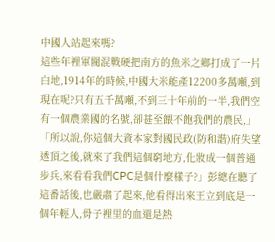中國人站起來嗎?
這些年裡軍閥混戰硬把南方的魚米之鄉打成了一片白地,1914年的時候,中國大米能產12200多萬噸,到現在呢?只有五千萬噸,不到三十年前的一半,我們空有一個農業國的名號,卻甚至餵不飽我們的農民,」
「所以說,你這個大資本家對國民政(防和諧)府失望透頂之後,就來了我們這個窮地方,化妝成一個普通步兵,來看看我們CPC是個什麼樣子?」彭總在聽了這番話後,也嚴肅了起來,他看得出來王立到底是一個年輕人,骨子裡里的血還是熱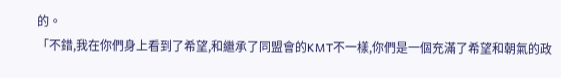的。
「不錯,我在你們身上看到了希望,和繼承了同盟會的KMT不一樣,你們是一個充滿了希望和朝氣的政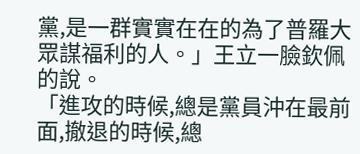黨,是一群實實在在的為了普羅大眾謀福利的人。」王立一臉欽佩的說。
「進攻的時候,總是黨員沖在最前面,撤退的時候,總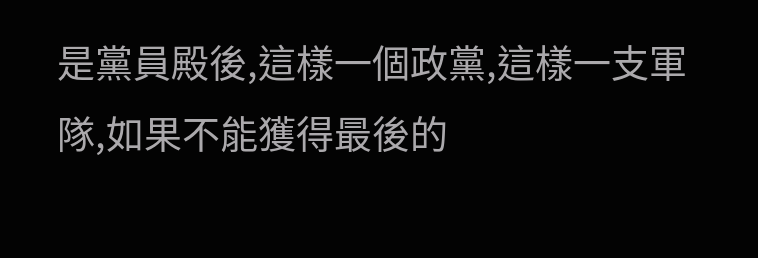是黨員殿後,這樣一個政黨,這樣一支軍隊,如果不能獲得最後的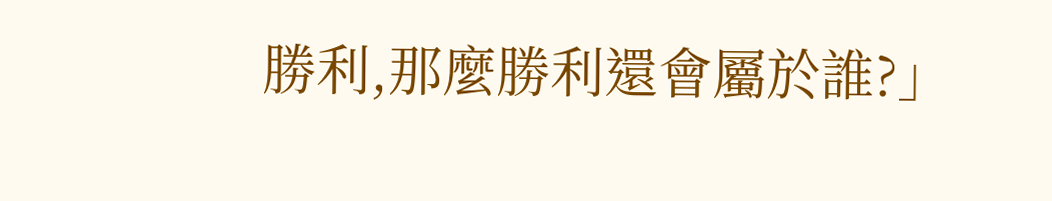勝利,那麼勝利還會屬於誰?」